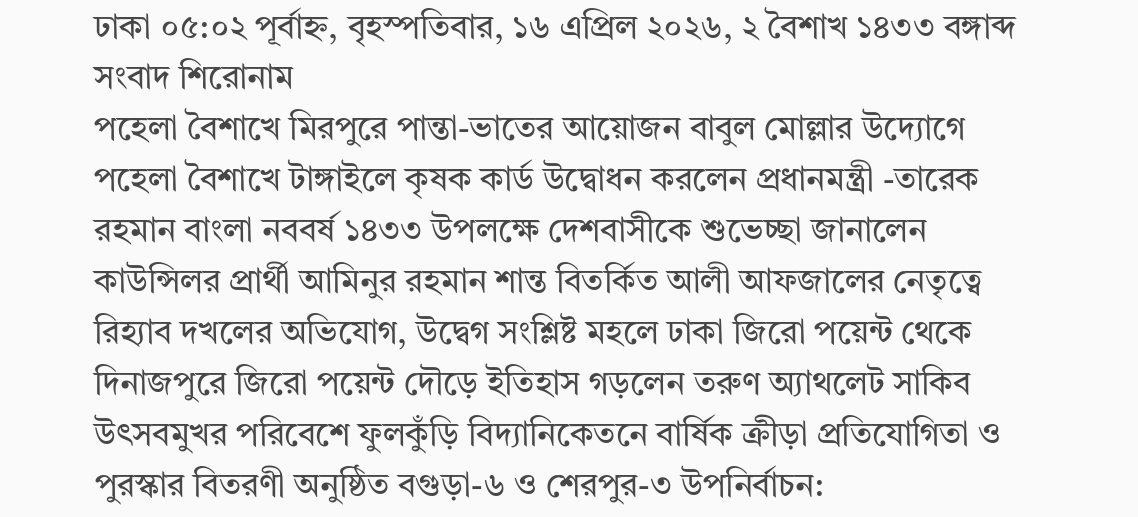ঢাকা ০৫:০২ পূর্বাহ্ন, বৃহস্পতিবার, ১৬ এপ্রিল ২০২৬, ২ বৈশাখ ১৪৩৩ বঙ্গাব্দ
সংবাদ শিরোনাম
পহেলা বৈশাখে মিরপুরে পান্তা-ভাতের আয়োজন বাবুল মোল্লার উদ্যোগে পহেলা বৈশাখে টাঙ্গাইলে কৃষক কার্ড উদ্বোধন করলেন প্রধানমন্ত্রী -তারেক রহমান বাংলা নববর্ষ ১৪৩৩ উপলক্ষে দেশবাসীকে শুভেচ্ছা জানালেন কাউন্সিলর প্রার্থী আমিনুর রহমান শান্ত বিতর্কিত আলী আফজালের নেতৃত্বে রিহ্যাব দখলের অভিযোগ, উদ্বেগ সংশ্লিষ্ট মহলে ঢাকা জিরো পয়েন্ট থেকে দিনাজপুরে জিরো পয়েন্ট দৌড়ে ইতিহাস গড়লেন তরুণ অ্যাথলেট সাকিব উৎসবমুখর পরিবেশে ফুলকুঁড়ি বিদ্যানিকেতনে বার্ষিক ক্রীড়া প্রতিযোগিতা ও পুরস্কার বিতরণী অনুষ্ঠিত বগুড়া-৬ ও শেরপুর-৩ উপনির্বাচন: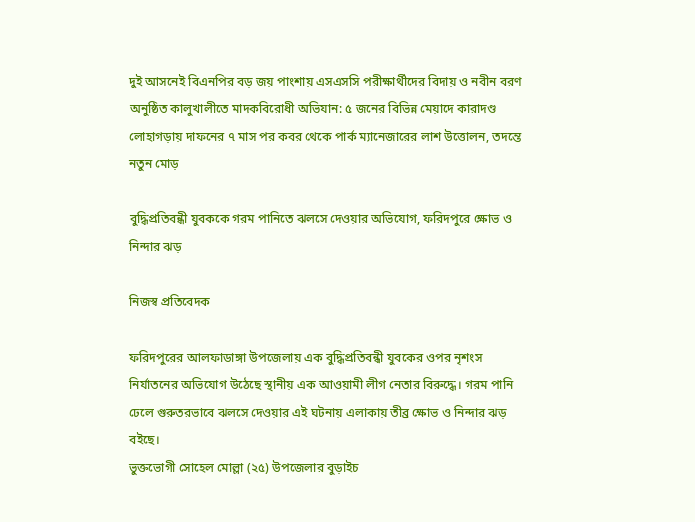দুই আসনেই বিএনপির বড় জয় পাংশায় এসএসসি পরীক্ষার্থীদের বিদায় ও নবীন বরণ অনুষ্ঠিত কালুখালীতে মাদকবিরোধী অভিযান: ৫ জনের বিভিন্ন মেয়াদে কারাদণ্ড লোহাগড়ায় দাফনের ৭ মাস পর কবর থেকে পার্ক ম্যানেজারের লাশ উত্তোলন, তদন্তে নতুন মোড়

বুদ্ধিপ্রতিবন্ধী যুবককে গরম পানিতে ঝলসে দেওয়ার অভিযোগ, ফরিদপুরে ক্ষোভ ও নিন্দার ঝড়

নিজস্ব প্রতিবেদক

ফরিদপুরের আলফাডাঙ্গা উপজেলায় এক বুদ্ধিপ্রতিবন্ধী যুবকের ওপর নৃশংস নির্যাতনের অভিযোগ উঠেছে স্থানীয় এক আওয়ামী লীগ নেতার বিরুদ্ধে। গরম পানি ঢেলে গুরুতরভাবে ঝলসে দেওয়ার এই ঘটনায় এলাকায় তীব্র ক্ষোভ ও নিন্দার ঝড় বইছে।
ভুক্তভোগী সোহেল মোল্লা (২৫) উপজেলার বুড়াইচ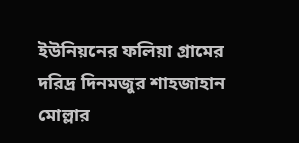ইউনিয়নের ফলিয়া গ্রামের দরিদ্র দিনমজুর শাহজাহান মোল্লার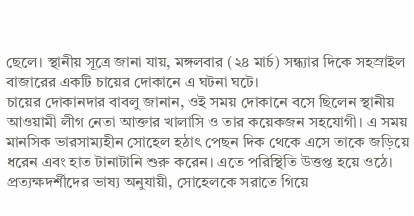ছেলে। স্থানীয় সূত্রে জানা যায়, মঙ্গলবার (২৪ মার্চ) সন্ধ্যার দিকে সহস্রাইল বাজারের একটি চায়ের দোকানে এ ঘটনা ঘটে।
চায়ের দোকানদার বাবলু জানান, ওই সময় দোকানে বসে ছিলেন স্থানীয় আওয়ামী লীগ নেতা আক্তার খালাসি ও তার কয়েকজন সহযোগী। এ সময় মানসিক ভারসাম্যহীন সোহেল হঠাৎ পেছন দিক থেকে এসে তাকে জড়িয়ে ধরেন এবং হাত টানাটানি শুরু করেন। এতে পরিস্থিতি উত্তপ্ত হয়ে ওঠে।
প্রত্যক্ষদর্শীদের ভাষ্য অনুযায়ী, সোহেলকে সরাতে গিয়ে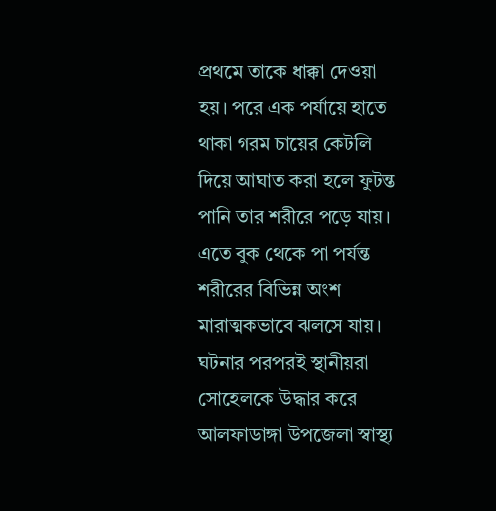প্রথমে তাকে ধাক্কা দেওয়া হয়। পরে এক পর্যায়ে হাতে থাকা গরম চায়ের কেটলি দিয়ে আঘাত করা হলে ফুটন্ত পানি তার শরীরে পড়ে যায়। এতে বুক থেকে পা পর্যন্ত শরীরের বিভিন্ন অংশ মারাত্মকভাবে ঝলসে যায়।
ঘটনার পরপরই স্থানীয়রা সোহেলকে উদ্ধার করে আলফাডাঙ্গা উপজেলা স্বাস্থ্য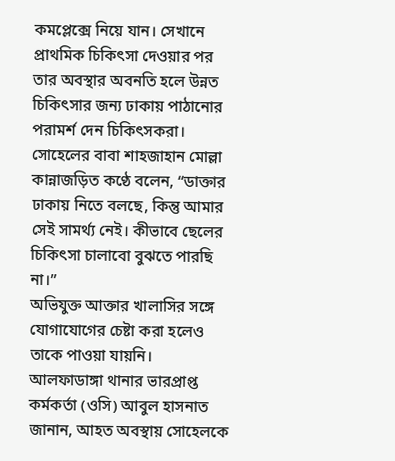কমপ্লেক্সে নিয়ে যান। সেখানে প্রাথমিক চিকিৎসা দেওয়ার পর তার অবস্থার অবনতি হলে উন্নত চিকিৎসার জন্য ঢাকায় পাঠানোর পরামর্শ দেন চিকিৎসকরা।
সোহেলের বাবা শাহজাহান মোল্লা কান্নাজড়িত কণ্ঠে বলেন, “ডাক্তার ঢাকায় নিতে বলছে, কিন্তু আমার সেই সামর্থ্য নেই। কীভাবে ছেলের চিকিৎসা চালাবো বুঝতে পারছি না।”
অভিযুক্ত আক্তার খালাসির সঙ্গে যোগাযোগের চেষ্টা করা হলেও তাকে পাওয়া যায়নি।
আলফাডাঙ্গা থানার ভারপ্রাপ্ত কর্মকর্তা (ওসি) আবুল হাসনাত জানান, আহত অবস্থায় সোহেলকে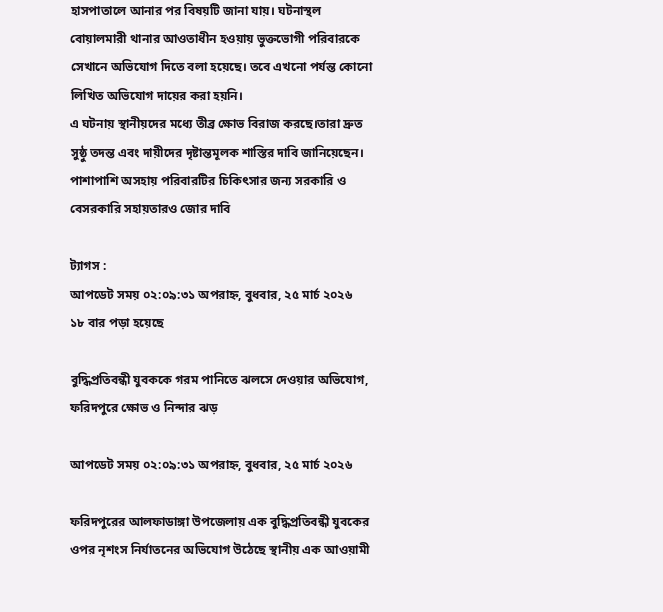হাসপাতালে আনার পর বিষয়টি জানা যায়। ঘটনাস্থল বোয়ালমারী থানার আওতাধীন হওয়ায় ভুক্তভোগী পরিবারকে সেখানে অভিযোগ দিতে বলা হয়েছে। তবে এখনো পর্যন্ত কোনো লিখিত অভিযোগ দায়ের করা হয়নি।
এ ঘটনায় স্থানীয়দের মধ্যে তীব্র ক্ষোভ বিরাজ করছে।তারা দ্রুত সুষ্ঠু তদন্ত এবং দায়ীদের দৃষ্টান্তমূলক শাস্তির দাবি জানিয়েছেন। পাশাপাশি অসহায় পরিবারটির চিকিৎসার জন্য সরকারি ও বেসরকারি সহায়তারও জোর দাবি

ট্যাগস :
আপডেট সময় ০২:০৯:৩১ অপরাহ্ন, বুধবার, ২৫ মার্চ ২০২৬
১৮ বার পড়া হয়েছে

বুদ্ধিপ্রতিবন্ধী যুবককে গরম পানিতে ঝলসে দেওয়ার অভিযোগ, ফরিদপুরে ক্ষোভ ও নিন্দার ঝড়

আপডেট সময় ০২:০৯:৩১ অপরাহ্ন, বুধবার, ২৫ মার্চ ২০২৬

ফরিদপুরের আলফাডাঙ্গা উপজেলায় এক বুদ্ধিপ্রতিবন্ধী যুবকের ওপর নৃশংস নির্যাতনের অভিযোগ উঠেছে স্থানীয় এক আওয়ামী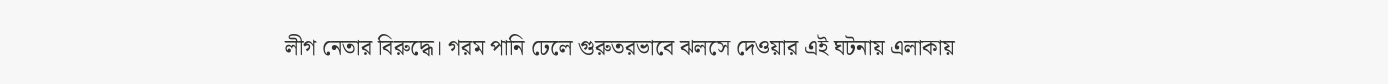লীগ নেতার বিরুদ্ধে। গরম পানি ঢেলে গুরুতরভাবে ঝলসে দেওয়ার এই ঘটনায় এলাকায়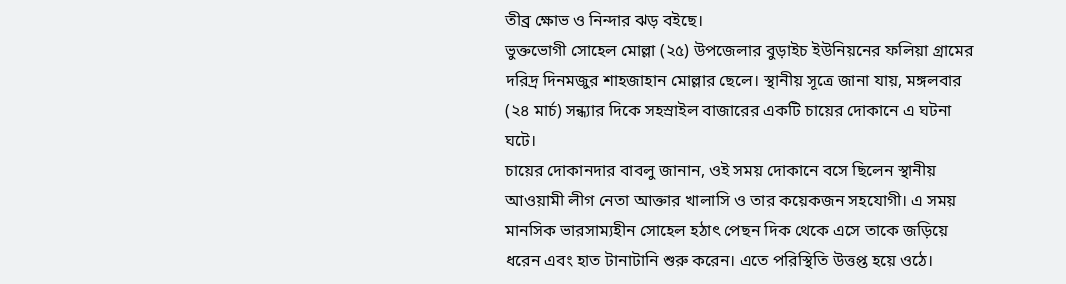তীব্র ক্ষোভ ও নিন্দার ঝড় বইছে।
ভুক্তভোগী সোহেল মোল্লা (২৫) উপজেলার বুড়াইচ ইউনিয়নের ফলিয়া গ্রামের দরিদ্র দিনমজুর শাহজাহান মোল্লার ছেলে। স্থানীয় সূত্রে জানা যায়, মঙ্গলবার (২৪ মার্চ) সন্ধ্যার দিকে সহস্রাইল বাজারের একটি চায়ের দোকানে এ ঘটনা ঘটে।
চায়ের দোকানদার বাবলু জানান, ওই সময় দোকানে বসে ছিলেন স্থানীয় আওয়ামী লীগ নেতা আক্তার খালাসি ও তার কয়েকজন সহযোগী। এ সময় মানসিক ভারসাম্যহীন সোহেল হঠাৎ পেছন দিক থেকে এসে তাকে জড়িয়ে ধরেন এবং হাত টানাটানি শুরু করেন। এতে পরিস্থিতি উত্তপ্ত হয়ে ওঠে।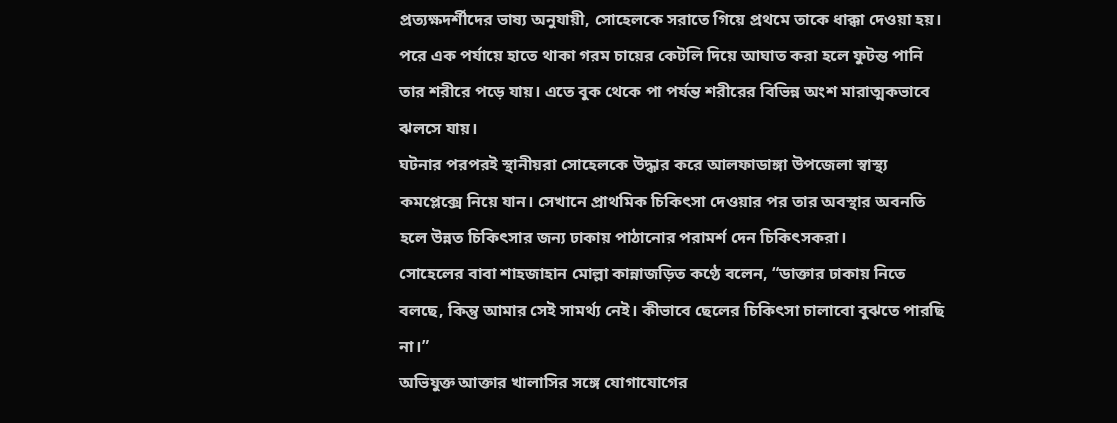প্রত্যক্ষদর্শীদের ভাষ্য অনুযায়ী, সোহেলকে সরাতে গিয়ে প্রথমে তাকে ধাক্কা দেওয়া হয়। পরে এক পর্যায়ে হাতে থাকা গরম চায়ের কেটলি দিয়ে আঘাত করা হলে ফুটন্ত পানি তার শরীরে পড়ে যায়। এতে বুক থেকে পা পর্যন্ত শরীরের বিভিন্ন অংশ মারাত্মকভাবে ঝলসে যায়।
ঘটনার পরপরই স্থানীয়রা সোহেলকে উদ্ধার করে আলফাডাঙ্গা উপজেলা স্বাস্থ্য কমপ্লেক্সে নিয়ে যান। সেখানে প্রাথমিক চিকিৎসা দেওয়ার পর তার অবস্থার অবনতি হলে উন্নত চিকিৎসার জন্য ঢাকায় পাঠানোর পরামর্শ দেন চিকিৎসকরা।
সোহেলের বাবা শাহজাহান মোল্লা কান্নাজড়িত কণ্ঠে বলেন, “ডাক্তার ঢাকায় নিতে বলছে, কিন্তু আমার সেই সামর্থ্য নেই। কীভাবে ছেলের চিকিৎসা চালাবো বুঝতে পারছি না।”
অভিযুক্ত আক্তার খালাসির সঙ্গে যোগাযোগের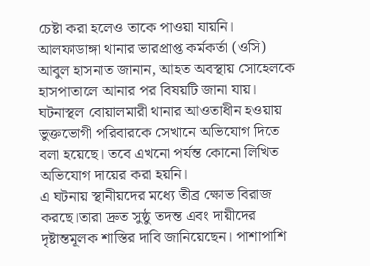চেষ্টা করা হলেও তাকে পাওয়া যায়নি।
আলফাডাঙ্গা থানার ভারপ্রাপ্ত কর্মকর্তা (ওসি) আবুল হাসনাত জানান, আহত অবস্থায় সোহেলকে হাসপাতালে আনার পর বিষয়টি জানা যায়। ঘটনাস্থল বোয়ালমারী থানার আওতাধীন হওয়ায় ভুক্তভোগী পরিবারকে সেখানে অভিযোগ দিতে বলা হয়েছে। তবে এখনো পর্যন্ত কোনো লিখিত অভিযোগ দায়ের করা হয়নি।
এ ঘটনায় স্থানীয়দের মধ্যে তীব্র ক্ষোভ বিরাজ করছে।তারা দ্রুত সুষ্ঠু তদন্ত এবং দায়ীদের দৃষ্টান্তমূলক শাস্তির দাবি জানিয়েছেন। পাশাপাশি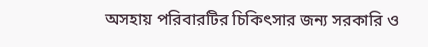অসহায় পরিবারটির চিকিৎসার জন্য সরকারি ও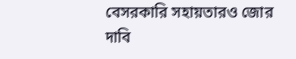বেসরকারি সহায়তারও জোর দাবি